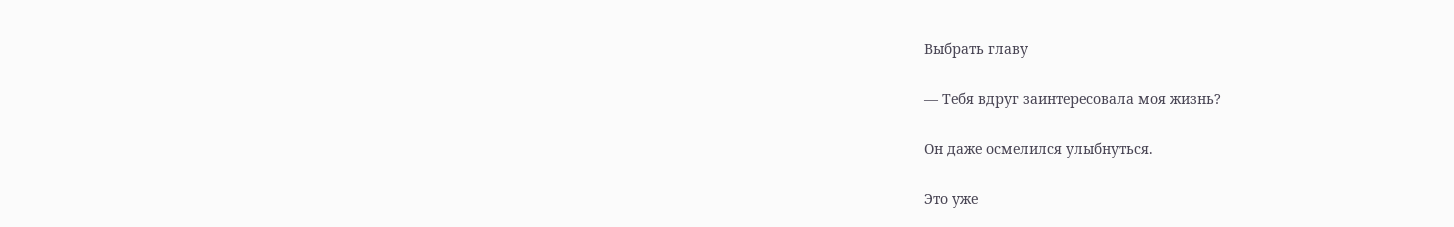Выбрать главу

— Тебя вдруг заинтересовала моя жизнь?

Он даже осмелился улыбнуться.

Это уже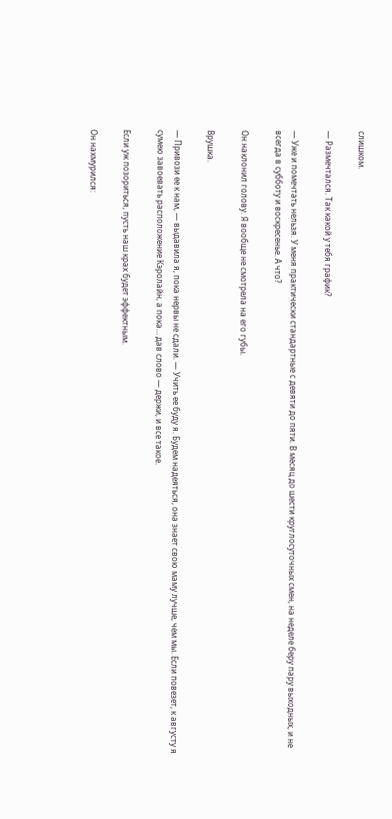слишком.

— Размечтался. Так какой у тебя график?

— Уже и помечтать нельзя. У меня практически стандартные с девяти до пяти. В месяц до шести круглосуточных смен, на неделе беру пару выходных, и не всегда в субботу и воскресенье. А что?

Он наклонил голову. Я вообще не смотрела на его губы.

Врушка.

— Привози ее к нам, — выдавила я, пока нервы не сдали. — Учить ее буду я. Будем надеяться, она знает свою маму лучше, чем мы. Если повезет, к августу я сумею завоевать расположение Кэролайн, а пока… дав слово — держи, и все такое.

Если уж позориться, пусть наш крах будет эффектным.

Он нахмурился: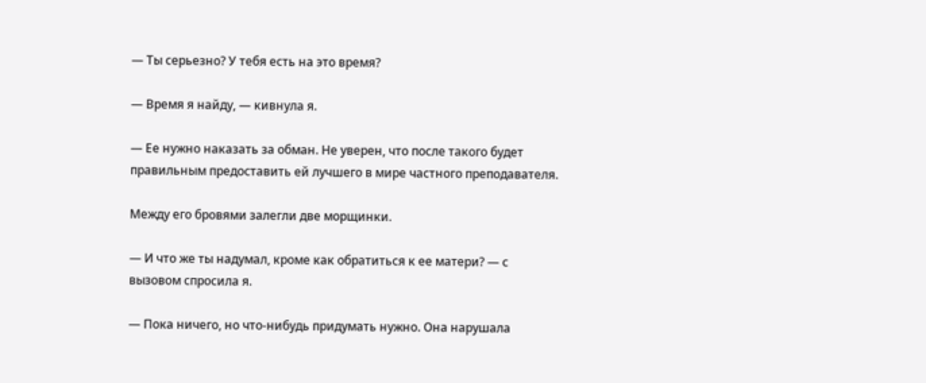— Ты серьезно? У тебя есть на это время?

— Время я найду, — кивнула я.

— Ее нужно наказать за обман. Не уверен, что после такого будет правильным предоставить ей лучшего в мире частного преподавателя.

Между его бровями залегли две морщинки.

— И что же ты надумал, кроме как обратиться к ее матери? — с вызовом спросила я.

— Пока ничего, но что-нибудь придумать нужно. Она нарушала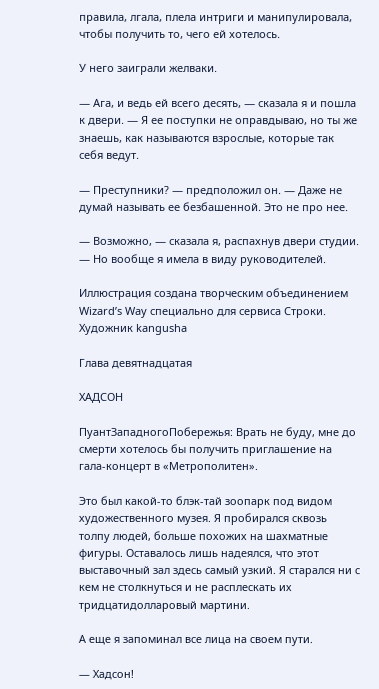правила, лгала, плела интриги и манипулировала, чтобы получить то, чего ей хотелось.

У него заиграли желваки.

— Ага, и ведь ей всего десять, — сказала я и пошла к двери. — Я ее поступки не оправдываю, но ты же знаешь, как называются взрослые, которые так себя ведут.

— Преступники? — предположил он. — Даже не думай называть ее безбашенной. Это не про нее.

— Возможно, — сказала я, распахнув двери студии. — Но вообще я имела в виду руководителей.

Иллюстрация создана творческим объединением Wizard’s Way специально для сервиса Строки. Художник kangusha

Глава девятнадцатая

ХАДСОН

ПуантЗападногоПобережья: Врать не буду, мне до смерти хотелось бы получить приглашение на гала-концерт в «Метрополитен».

Это был какой-то блэк-тай зоопарк под видом художественного музея. Я пробирался сквозь толпу людей, больше похожих на шахматные фигуры. Оставалось лишь надеялся, что этот выставочный зал здесь самый узкий. Я старался ни с кем не столкнуться и не расплескать их тридцатидолларовый мартини.

А еще я запоминал все лица на своем пути.

— Хадсон!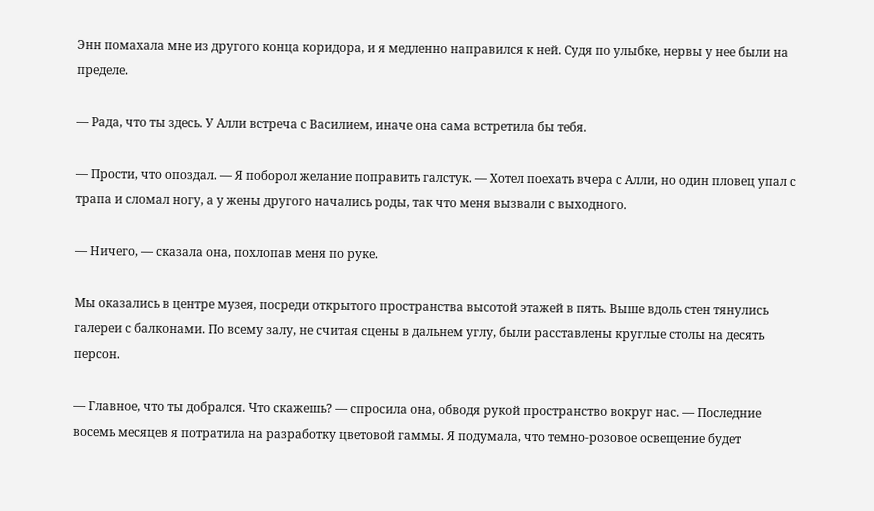Энн помахала мне из другого конца коридора, и я медленно направился к ней. Судя по улыбке, нервы у нее были на пределе.

— Рада, что ты здесь. У Алли встреча с Василием, иначе она сама встретила бы тебя.

— Прости, что опоздал. — Я поборол желание поправить галстук. — Хотел поехать вчера с Алли, но один пловец упал с трапа и сломал ногу, а у жены другого начались роды, так что меня вызвали с выходного.

— Ничего, — сказала она, похлопав меня по руке.

Мы оказались в центре музея, посреди открытого пространства высотой этажей в пять. Выше вдоль стен тянулись галереи с балконами. По всему залу, не считая сцены в дальнем углу, были расставлены круглые столы на десять персон.

— Главное, что ты добрался. Что скажешь? — спросила она, обводя рукой пространство вокруг нас. — Последние восемь месяцев я потратила на разработку цветовой гаммы. Я подумала, что темно-розовое освещение будет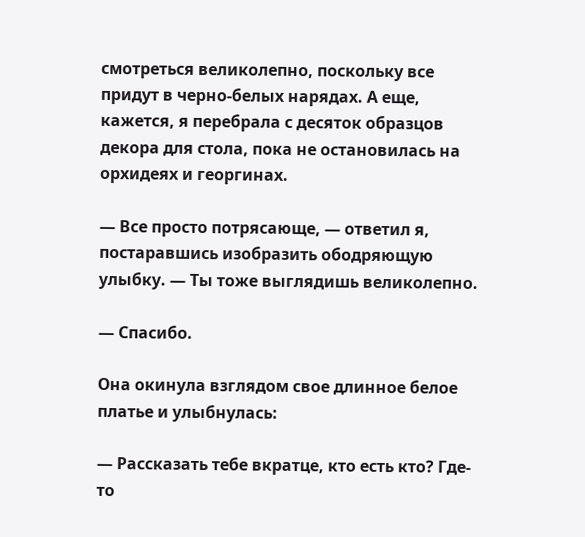смотреться великолепно, поскольку все придут в черно-белых нарядах. А еще, кажется, я перебрала с десяток образцов декора для стола, пока не остановилась на орхидеях и георгинах.

— Все просто потрясающе, — ответил я, постаравшись изобразить ободряющую улыбку. — Ты тоже выглядишь великолепно.

— Спасибо.

Она окинула взглядом свое длинное белое платье и улыбнулась:

— Рассказать тебе вкратце, кто есть кто? Где-то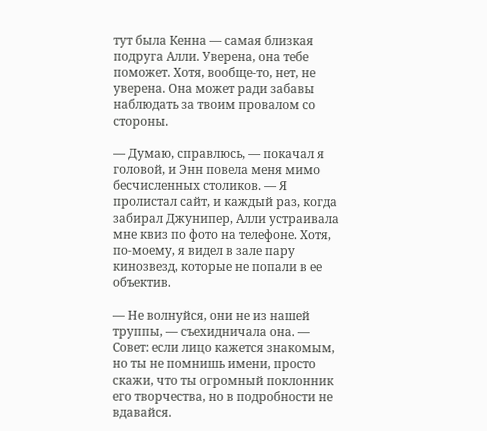тут была Кенна — самая близкая подруга Алли. Уверена, она тебе поможет. Хотя, вообще-то, нет, не уверена. Она может ради забавы наблюдать за твоим провалом со стороны.

— Думаю, справлюсь, — покачал я головой, и Энн повела меня мимо бесчисленных столиков. — Я пролистал сайт, и каждый раз, когда забирал Джунипер, Алли устраивала мне квиз по фото на телефоне. Хотя, по-моему, я видел в зале пару кинозвезд, которые не попали в ее объектив.

— Не волнуйся, они не из нашей труппы, — съехидничала она. — Совет: если лицо кажется знакомым, но ты не помнишь имени, просто скажи, что ты огромный поклонник его творчества, но в подробности не вдавайся.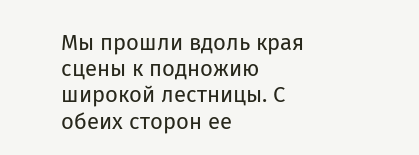Мы прошли вдоль края сцены к подножию широкой лестницы. С обеих сторон ее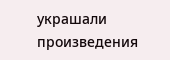украшали произведения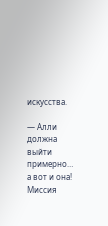искусства.

— Алли должна выйти примерно… а вот и она! Миссия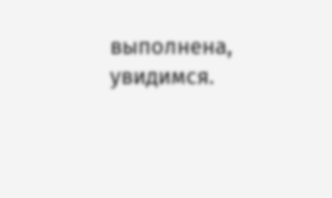выполнена, увидимся.